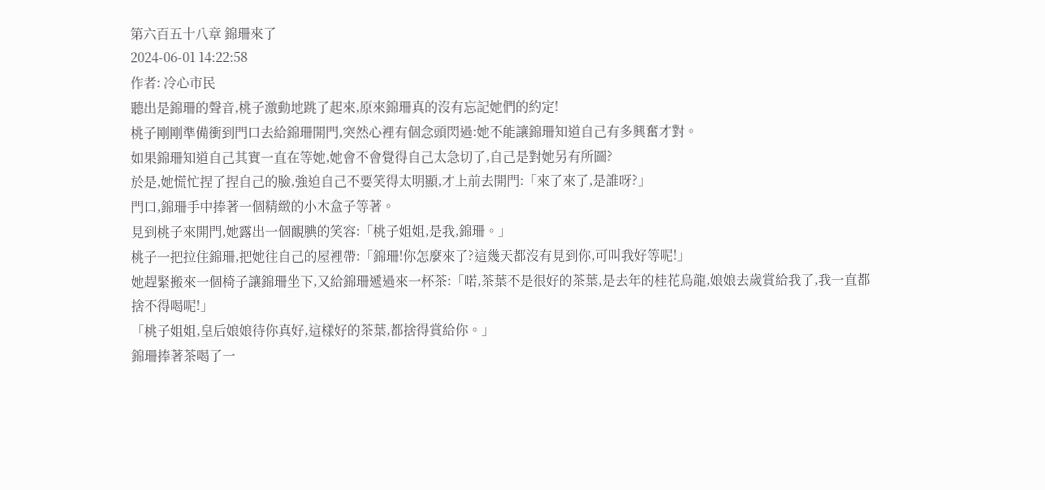第六百五十八章 錦珊來了
2024-06-01 14:22:58
作者: 冷心市民
聽出是錦珊的聲音,桃子激動地跳了起來,原來錦珊真的沒有忘記她們的約定!
桃子剛剛準備衝到門口去給錦珊開門,突然心裡有個念頭閃過:她不能讓錦珊知道自己有多興奮才對。
如果錦珊知道自己其實一直在等她,她會不會覺得自己太急切了,自己是對她另有所圖?
於是,她慌忙捏了捏自己的臉,強迫自己不要笑得太明顯,才上前去開門:「來了來了,是誰呀?」
門口,錦珊手中捧著一個精緻的小木盒子等著。
見到桃子來開門,她露出一個靦腆的笑容:「桃子姐姐,是我,錦珊。」
桃子一把拉住錦珊,把她往自己的屋裡帶:「錦珊!你怎麼來了?這幾天都沒有見到你,可叫我好等呢!」
她趕緊搬來一個椅子讓錦珊坐下,又給錦珊遞過來一杯茶:「喏,茶葉不是很好的茶葉,是去年的桂花烏龍,娘娘去歲賞給我了,我一直都捨不得喝呢!」
「桃子姐姐,皇后娘娘待你真好,這樣好的茶葉,都捨得賞給你。」
錦珊捧著茶喝了一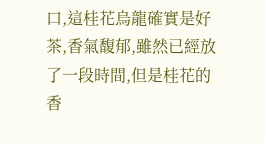口,這桂花烏龍確實是好茶,香氣馥郁,雖然已經放了一段時間,但是桂花的香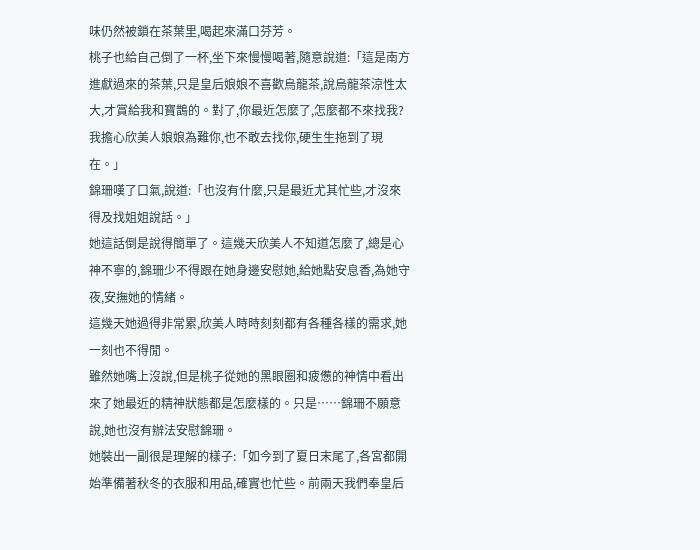味仍然被鎖在茶葉里,喝起來滿口芬芳。
桃子也給自己倒了一杯,坐下來慢慢喝著,隨意說道:「這是南方進獻過來的茶葉,只是皇后娘娘不喜歡烏龍茶,說烏龍茶涼性太大,才賞給我和寶鵲的。對了,你最近怎麼了,怎麼都不來找我?我擔心欣美人娘娘為難你,也不敢去找你,硬生生拖到了現在。」
錦珊嘆了口氣,說道:「也沒有什麼,只是最近尤其忙些,才沒來得及找姐姐說話。」
她這話倒是說得簡單了。這幾天欣美人不知道怎麼了,總是心神不寧的,錦珊少不得跟在她身邊安慰她,給她點安息香,為她守夜,安撫她的情緒。
這幾天她過得非常累,欣美人時時刻刻都有各種各樣的需求,她一刻也不得閒。
雖然她嘴上沒說,但是桃子從她的黑眼圈和疲憊的神情中看出來了她最近的精神狀態都是怎麼樣的。只是……錦珊不願意說,她也沒有辦法安慰錦珊。
她裝出一副很是理解的樣子:「如今到了夏日末尾了,各宮都開始準備著秋冬的衣服和用品,確實也忙些。前兩天我們奉皇后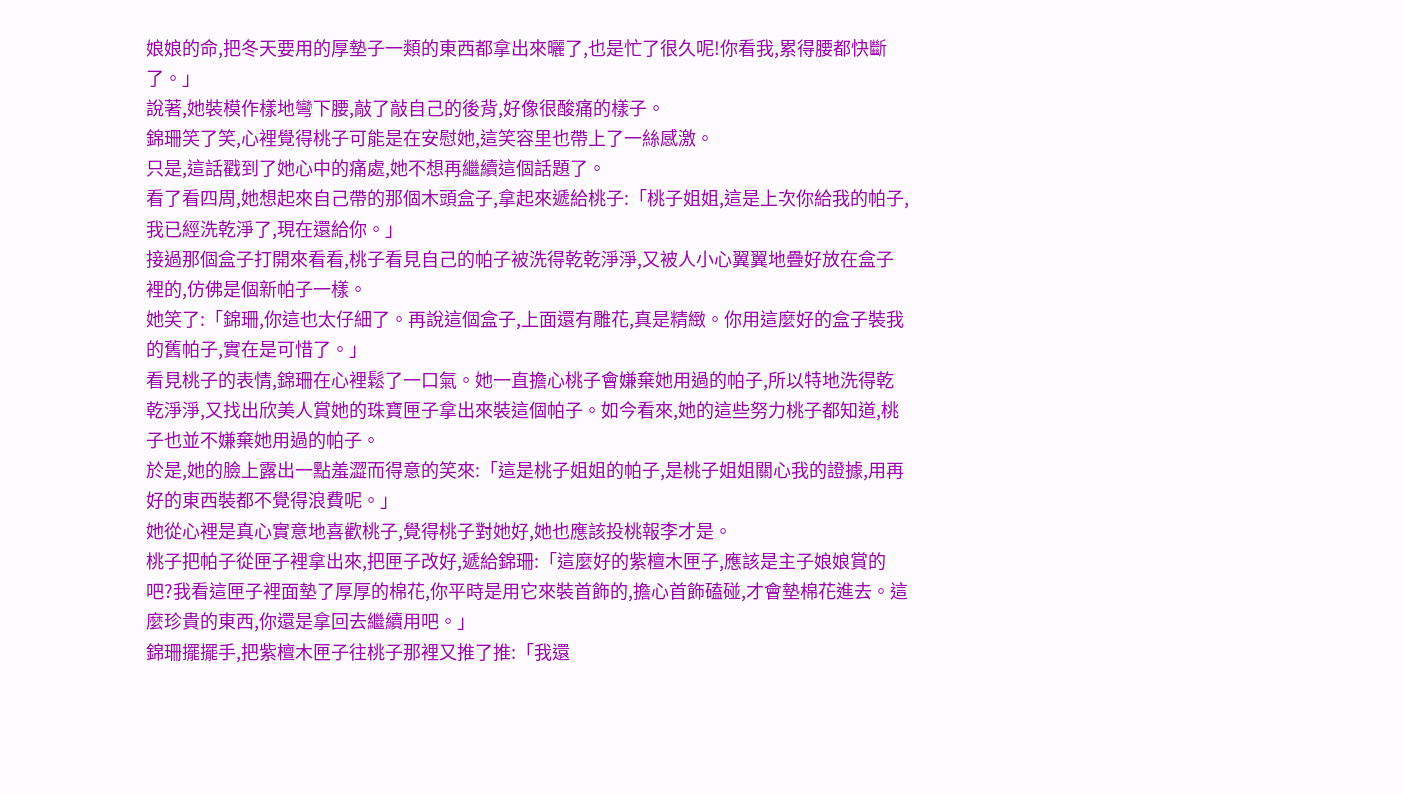娘娘的命,把冬天要用的厚墊子一類的東西都拿出來曬了,也是忙了很久呢!你看我,累得腰都快斷了。」
說著,她裝模作樣地彎下腰,敲了敲自己的後背,好像很酸痛的樣子。
錦珊笑了笑,心裡覺得桃子可能是在安慰她,這笑容里也帶上了一絲感激。
只是,這話戳到了她心中的痛處,她不想再繼續這個話題了。
看了看四周,她想起來自己帶的那個木頭盒子,拿起來遞給桃子:「桃子姐姐,這是上次你給我的帕子,我已經洗乾淨了,現在還給你。」
接過那個盒子打開來看看,桃子看見自己的帕子被洗得乾乾淨淨,又被人小心翼翼地疊好放在盒子裡的,仿佛是個新帕子一樣。
她笑了:「錦珊,你這也太仔細了。再說這個盒子,上面還有雕花,真是精緻。你用這麼好的盒子裝我的舊帕子,實在是可惜了。」
看見桃子的表情,錦珊在心裡鬆了一口氣。她一直擔心桃子會嫌棄她用過的帕子,所以特地洗得乾乾淨淨,又找出欣美人賞她的珠寶匣子拿出來裝這個帕子。如今看來,她的這些努力桃子都知道,桃子也並不嫌棄她用過的帕子。
於是,她的臉上露出一點羞澀而得意的笑來:「這是桃子姐姐的帕子,是桃子姐姐關心我的證據,用再好的東西裝都不覺得浪費呢。」
她從心裡是真心實意地喜歡桃子,覺得桃子對她好,她也應該投桃報李才是。
桃子把帕子從匣子裡拿出來,把匣子改好,遞給錦珊:「這麼好的紫檀木匣子,應該是主子娘娘賞的吧?我看這匣子裡面墊了厚厚的棉花,你平時是用它來裝首飾的,擔心首飾磕碰,才會墊棉花進去。這麼珍貴的東西,你還是拿回去繼續用吧。」
錦珊擺擺手,把紫檀木匣子往桃子那裡又推了推:「我還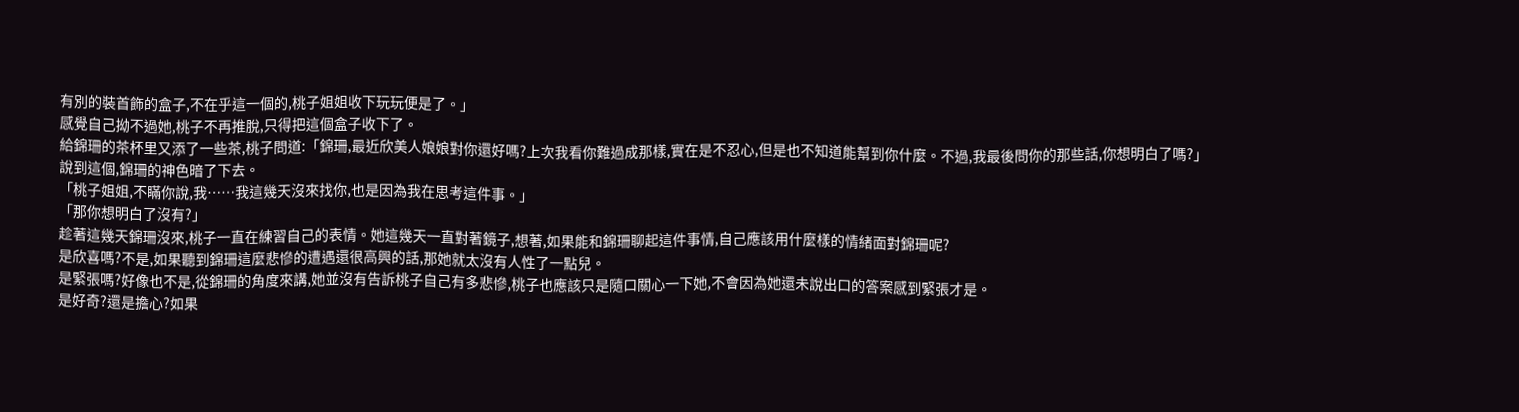有別的裝首飾的盒子,不在乎這一個的,桃子姐姐收下玩玩便是了。」
感覺自己拗不過她,桃子不再推脫,只得把這個盒子收下了。
給錦珊的茶杯里又添了一些茶,桃子問道:「錦珊,最近欣美人娘娘對你還好嗎?上次我看你難過成那樣,實在是不忍心,但是也不知道能幫到你什麼。不過,我最後問你的那些話,你想明白了嗎?」
說到這個,錦珊的神色暗了下去。
「桃子姐姐,不瞞你說,我……我這幾天沒來找你,也是因為我在思考這件事。」
「那你想明白了沒有?」
趁著這幾天錦珊沒來,桃子一直在練習自己的表情。她這幾天一直對著鏡子,想著,如果能和錦珊聊起這件事情,自己應該用什麼樣的情緒面對錦珊呢?
是欣喜嗎?不是,如果聽到錦珊這麼悲慘的遭遇還很高興的話,那她就太沒有人性了一點兒。
是緊張嗎?好像也不是,從錦珊的角度來講,她並沒有告訴桃子自己有多悲慘,桃子也應該只是隨口關心一下她,不會因為她還未說出口的答案感到緊張才是。
是好奇?還是擔心?如果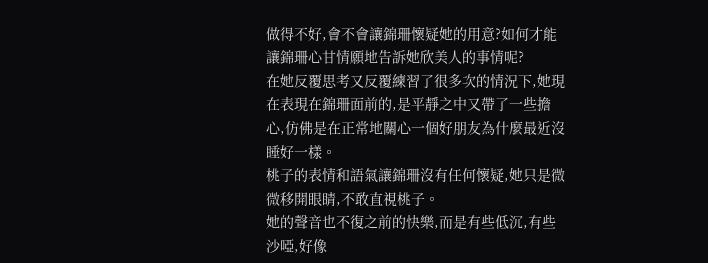做得不好,會不會讓錦珊懷疑她的用意?如何才能讓錦珊心甘情願地告訴她欣美人的事情呢?
在她反覆思考又反覆練習了很多次的情況下,她現在表現在錦珊面前的,是平靜之中又帶了一些擔心,仿佛是在正常地關心一個好朋友為什麼最近沒睡好一樣。
桃子的表情和語氣讓錦珊沒有任何懷疑,她只是微微移開眼睛,不敢直視桃子。
她的聲音也不復之前的快樂,而是有些低沉,有些沙啞,好像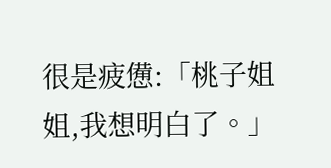很是疲憊:「桃子姐姐,我想明白了。」